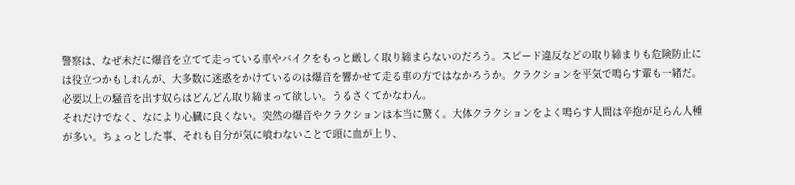警察は、なぜ未だに爆音を立てて走っている車やバイクをもっと厳しく取り締まらないのだろう。スピード違反などの取り締まりも危険防止には役立つかもしれんが、大多数に迷惑をかけているのは爆音を響かせて走る車の方ではなかろうか。クラクションを平気で鳴らす輩も一緒だ。必要以上の騒音を出す奴らはどんどん取り締まって欲しい。うるさくてかなわん。
それだけでなく、なにより心臓に良くない。突然の爆音やクラクションは本当に驚く。大体クラクションをよく鳴らす人間は辛抱が足らん人種が多い。ちょっとした事、それも自分が気に喰わないことで頭に血が上り、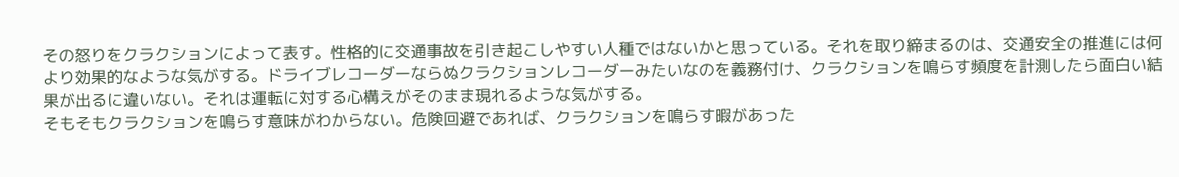その怒りをクラクションによって表す。性格的に交通事故を引き起こしやすい人種ではないかと思っている。それを取り締まるのは、交通安全の推進には何より効果的なような気がする。ドライブレコーダーならぬクラクションレコーダーみたいなのを義務付け、クラクションを鳴らす頻度を計測したら面白い結果が出るに違いない。それは運転に対する心構えがそのまま現れるような気がする。
そもそもクラクションを鳴らす意味がわからない。危険回避であれば、クラクションを鳴らす暇があった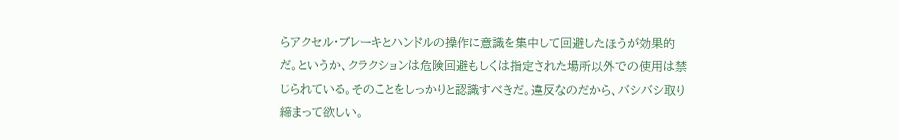らアクセル・ブレーキとハンドルの操作に意識を集中して回避したほうが効果的だ。というか、クラクションは危険回避もしくは指定された場所以外での使用は禁じられている。そのことをしっかりと認識すべきだ。違反なのだから、バシバシ取り締まって欲しい。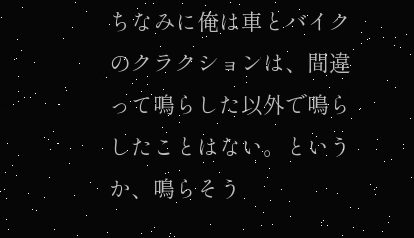ちなみに俺は車とバイクのクラクションは、間違って鳴らした以外で鳴らしたことはない。というか、鳴らそう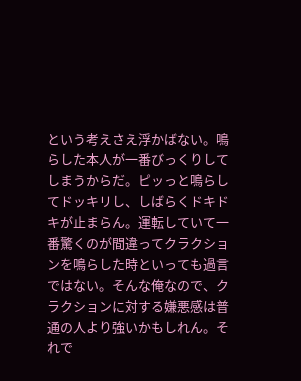という考えさえ浮かばない。鳴らした本人が一番びっくりしてしまうからだ。ピッっと鳴らしてドッキリし、しばらくドキドキが止まらん。運転していて一番驚くのが間違ってクラクションを鳴らした時といっても過言ではない。そんな俺なので、クラクションに対する嫌悪感は普通の人より強いかもしれん。それで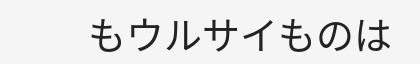もウルサイものは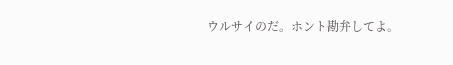ウルサイのだ。ホント勘弁してよ。